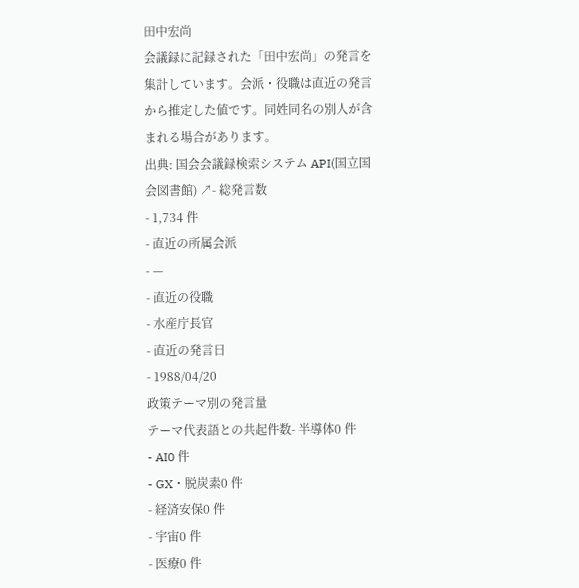田中宏尚
会議録に記録された「田中宏尚」の発言を集計しています。会派・役職は直近の発言から推定した値です。同姓同名の別人が含まれる場合があります。
出典: 国会会議録検索システム API(国立国会図書館) ↗- 総発言数
- 1,734 件
- 直近の所属会派
- —
- 直近の役職
- 水産庁長官
- 直近の発言日
- 1988/04/20
政策テーマ別の発言量
テーマ代表語との共起件数- 半導体0 件
- AI0 件
- GX・脱炭素0 件
- 経済安保0 件
- 宇宙0 件
- 医療0 件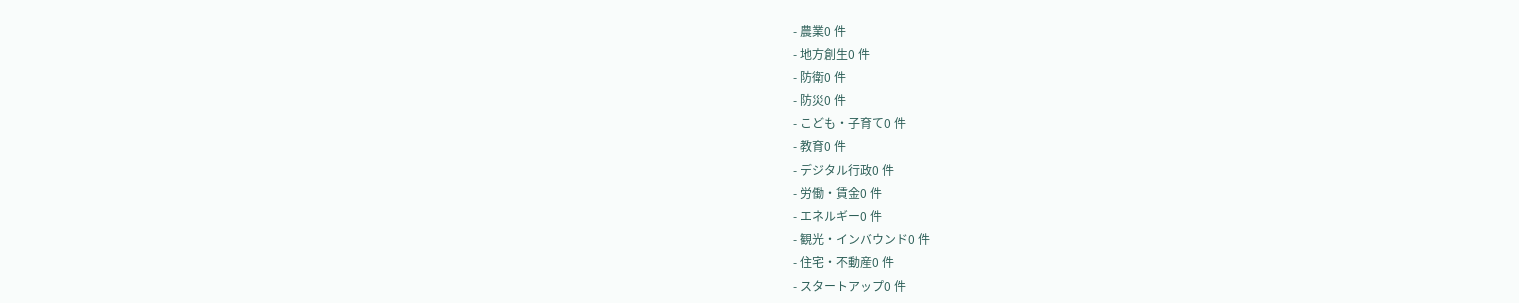- 農業0 件
- 地方創生0 件
- 防衛0 件
- 防災0 件
- こども・子育て0 件
- 教育0 件
- デジタル行政0 件
- 労働・賃金0 件
- エネルギー0 件
- 観光・インバウンド0 件
- 住宅・不動産0 件
- スタートアップ0 件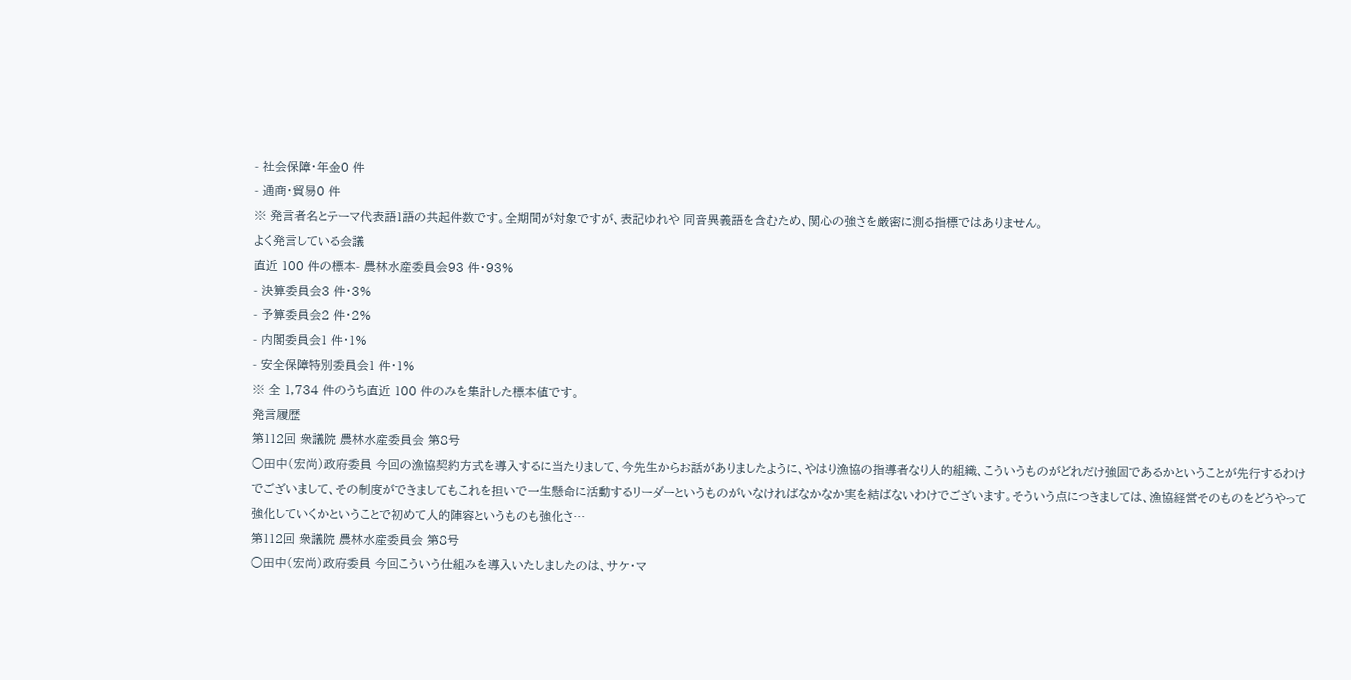- 社会保障・年金0 件
- 通商・貿易0 件
※ 発言者名とテーマ代表語1語の共起件数です。全期間が対象ですが、表記ゆれや 同音異義語を含むため、関心の強さを厳密に測る指標ではありません。
よく発言している会議
直近 100 件の標本- 農林水産委員会93 件・93%
- 決算委員会3 件・3%
- 予算委員会2 件・2%
- 内閣委員会1 件・1%
- 安全保障特別委員会1 件・1%
※ 全 1,734 件のうち直近 100 件のみを集計した標本値です。
発言履歴
第112回 衆議院 農林水産委員会 第8号
○田中(宏尚)政府委員 今回の漁協契約方式を導入するに当たりまして、今先生からお話がありましたように、やはり漁協の指導者なり人的組織、こういうものがどれだけ強固であるかということが先行するわけでございまして、その制度ができましてもこれを担いで一生懸命に活動するリーダーというものがいなければなかなか実を結ばないわけでございます。そういう点につきましては、漁協経営そのものをどうやって強化していくかということで初めて人的陣容というものも強化さ…
第112回 衆議院 農林水産委員会 第8号
○田中(宏尚)政府委員 今回こういう仕組みを導入いたしましたのは、サケ・マ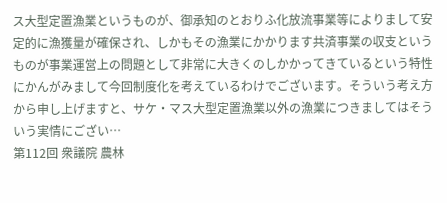ス大型定置漁業というものが、御承知のとおりふ化放流事業等によりまして安定的に漁獲量が確保され、しかもその漁業にかかります共済事業の収支というものが事業運営上の問題として非常に大きくのしかかってきているという特性にかんがみまして今回制度化を考えているわけでございます。そういう考え方から申し上げますと、サケ・マス大型定置漁業以外の漁業につきましてはそういう実情にござい…
第112回 衆議院 農林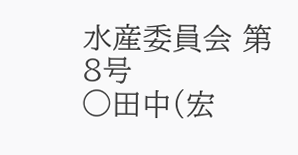水産委員会 第8号
○田中(宏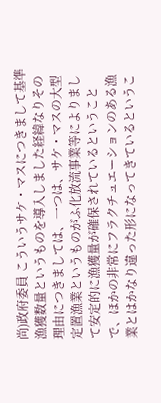尚)政府委員 こういうサケ・マスにつきまして基準漁獲数量というものを導入しました経緯なりその理由につきましては、一つは、サケ・マスの大型定置漁業というものがふ化放流事業等によりまして安定的に漁獲量が確保されているということで、ほかの非常にフラクチュエーションのある漁業とはかなり違った形になってきているというこ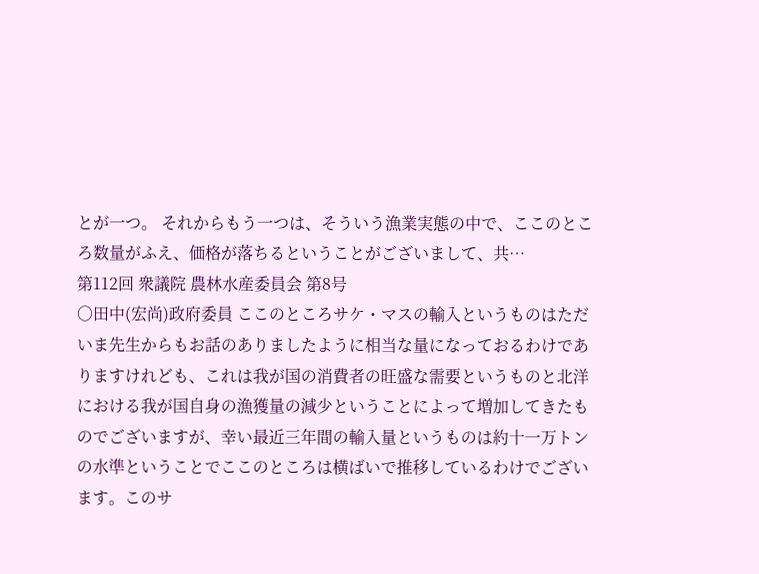とが一つ。 それからもう一つは、そういう漁業実態の中で、ここのところ数量がふえ、価格が落ちるということがございまして、共…
第112回 衆議院 農林水産委員会 第8号
○田中(宏尚)政府委員 ここのところサケ・マスの輸入というものはただいま先生からもお話のありましたように相当な量になっておるわけでありますけれども、これは我が国の消費者の旺盛な需要というものと北洋における我が国自身の漁獲量の減少ということによって増加してきたものでございますが、幸い最近三年間の輸入量というものは約十一万トンの水準ということでここのところは横ばいで推移しているわけでございます。このサ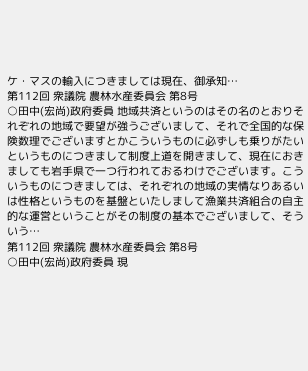ケ・マスの輸入につきましては現在、御承知…
第112回 衆議院 農林水産委員会 第8号
○田中(宏尚)政府委員 地域共済というのはその名のとおりそれぞれの地域で要望が強うございまして、それで全国的な保険数理でございますとかこういうものに必ずしも乗りがたいというものにつきまして制度上道を開きまして、現在におきましても岩手県で一つ行われておるわけでございます。こういうものにつきましては、それぞれの地域の実情なりあるいは性格というものを基盤といたしまして漁業共済組合の自主的な運営ということがその制度の基本でございまして、そういう…
第112回 衆議院 農林水産委員会 第8号
○田中(宏尚)政府委員 現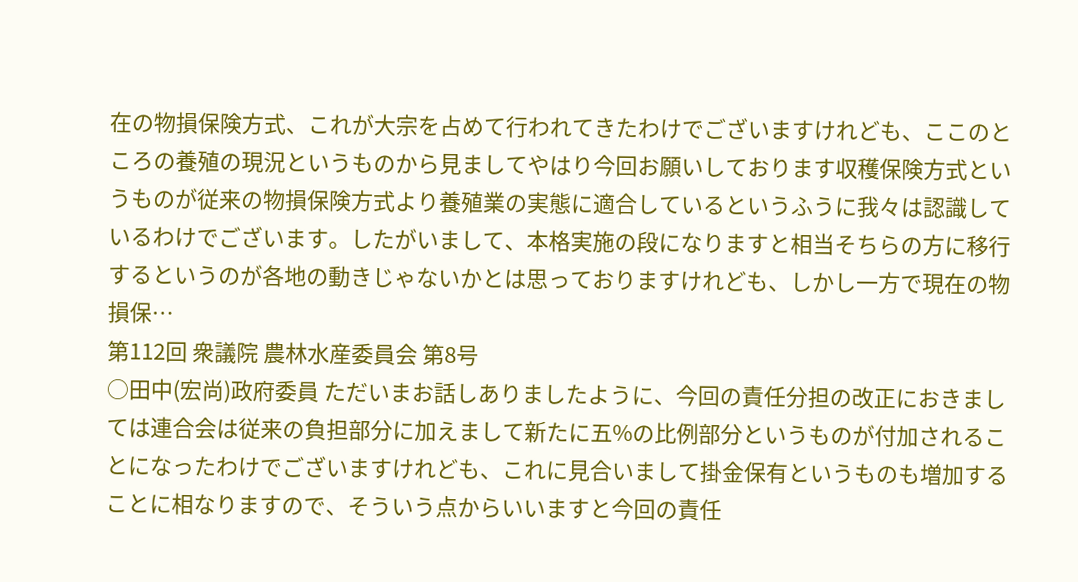在の物損保険方式、これが大宗を占めて行われてきたわけでございますけれども、ここのところの養殖の現況というものから見ましてやはり今回お願いしております収穫保険方式というものが従来の物損保険方式より養殖業の実態に適合しているというふうに我々は認識しているわけでございます。したがいまして、本格実施の段になりますと相当そちらの方に移行するというのが各地の動きじゃないかとは思っておりますけれども、しかし一方で現在の物損保…
第112回 衆議院 農林水産委員会 第8号
○田中(宏尚)政府委員 ただいまお話しありましたように、今回の責任分担の改正におきましては連合会は従来の負担部分に加えまして新たに五%の比例部分というものが付加されることになったわけでございますけれども、これに見合いまして掛金保有というものも増加することに相なりますので、そういう点からいいますと今回の責任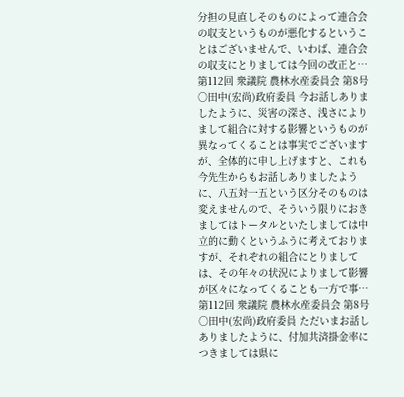分担の見直しそのものによって連合会の収支というものが悪化するということはございませんで、いわば、連合会の収支にとりましては今回の改正と…
第112回 衆議院 農林水産委員会 第8号
○田中(宏尚)政府委員 今お話しありましたように、災害の深さ、浅さによりまして組合に対する影響というものが異なってくることは事実でございますが、全体的に申し上げますと、これも今先生からもお話しありましたように、八五対一五という区分そのものは変えませんので、そういう限りにおきましてはトータルといたしましては中立的に動くというふうに考えておりますが、それぞれの組合にとりましては、その年々の状況によりまして影響が区々になってくることも一方で事…
第112回 衆議院 農林水産委員会 第8号
○田中(宏尚)政府委員 ただいまお話しありましたように、付加共済掛金率につきましては県に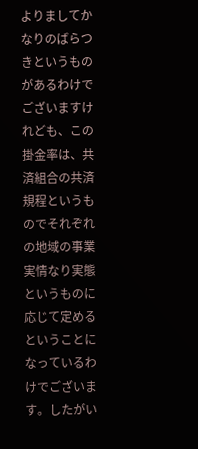よりましてかなりのばらつきというものがあるわけでございますけれども、この掛金率は、共済組合の共済規程というものでそれぞれの地域の事業実情なり実態というものに応じて定めるということになっているわけでございます。したがい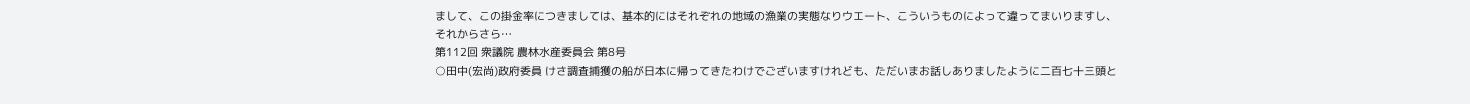まして、この掛金率につきましては、基本的にはそれぞれの地域の漁業の実態なりウエート、こういうものによって違ってまいりますし、それからさら…
第112回 衆議院 農林水産委員会 第8号
○田中(宏尚)政府委員 けさ調査捕獲の船が日本に帰ってきたわけでございますけれども、ただいまお話しありましたように二百七十三頭と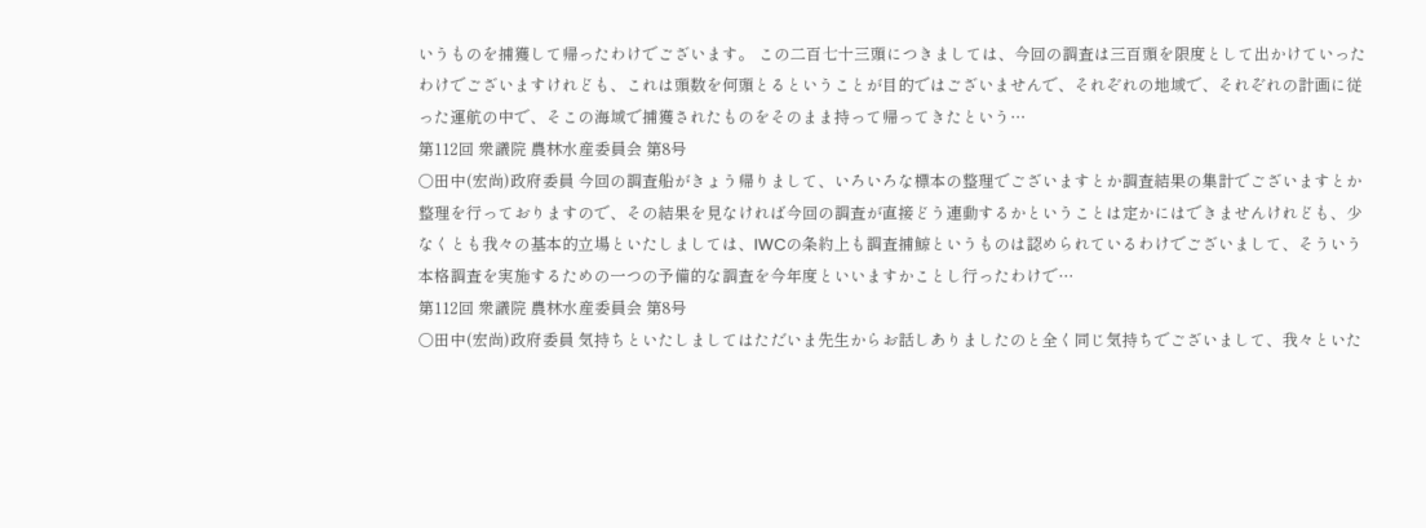いうものを捕獲して帰ったわけでございます。 この二百七十三頭につきましては、今回の調査は三百頭を限度として出かけていったわけでございますけれども、これは頭数を何頭とるということが目的ではございませんで、それぞれの地域で、それぞれの計画に従った運航の中で、そこの海域で捕獲されたものをそのまま持って帰ってきたという…
第112回 衆議院 農林水産委員会 第8号
○田中(宏尚)政府委員 今回の調査船がきょう帰りまして、いろいろな標本の整理でございますとか調査結果の集計でございますとか整理を行っておりますので、その結果を見なければ今回の調査が直接どう連動するかということは定かにはできませんけれども、少なくとも我々の基本的立場といたしましては、IWCの条約上も調査捕鯨というものは認められているわけでございまして、そういう本格調査を実施するための一つの予備的な調査を今年度といいますかことし行ったわけで…
第112回 衆議院 農林水産委員会 第8号
○田中(宏尚)政府委員 気持ちといたしましてはただいま先生からお話しありましたのと全く同じ気持ちでございまして、我々といた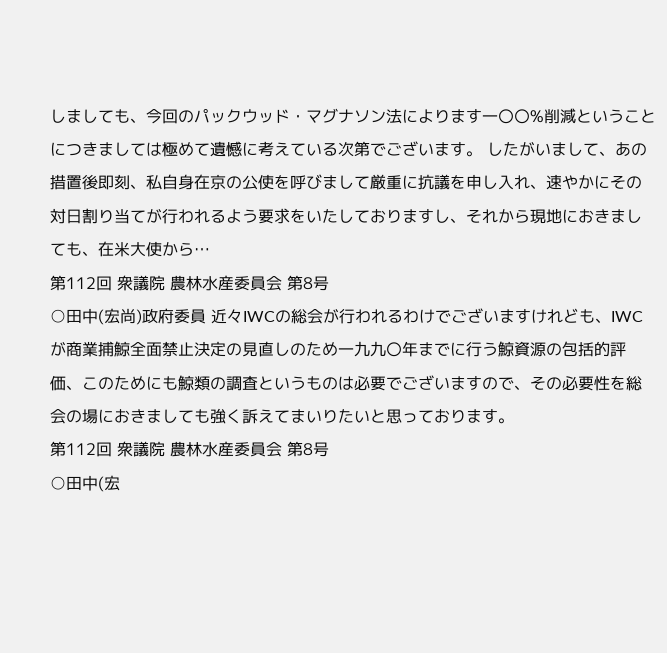しましても、今回のパックウッド・マグナソン法によります一〇〇%削減ということにつきましては極めて遺憾に考えている次第でございます。 したがいまして、あの措置後即刻、私自身在京の公使を呼びまして厳重に抗議を申し入れ、速やかにその対日割り当てが行われるよう要求をいたしておりますし、それから現地におきましても、在米大使から…
第112回 衆議院 農林水産委員会 第8号
○田中(宏尚)政府委員 近々IWCの総会が行われるわけでございますけれども、IWCが商業捕鯨全面禁止決定の見直しのため一九九〇年までに行う鯨資源の包括的評価、このためにも鯨類の調査というものは必要でございますので、その必要性を総会の場におきましても強く訴えてまいりたいと思っております。
第112回 衆議院 農林水産委員会 第8号
○田中(宏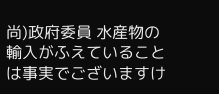尚)政府委員 水産物の輸入がふえていることは事実でございますけ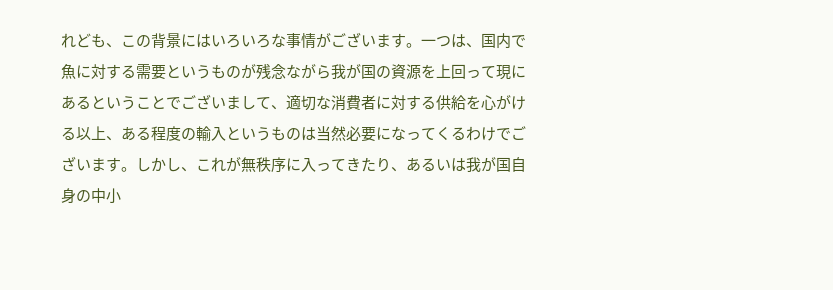れども、この背景にはいろいろな事情がございます。一つは、国内で魚に対する需要というものが残念ながら我が国の資源を上回って現にあるということでございまして、適切な消費者に対する供給を心がける以上、ある程度の輸入というものは当然必要になってくるわけでございます。しかし、これが無秩序に入ってきたり、あるいは我が国自身の中小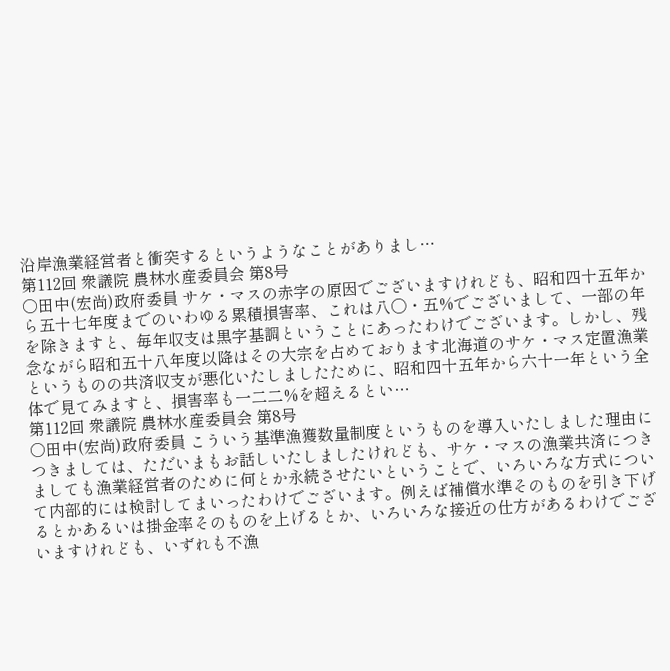沿岸漁業経営者と衝突するというようなことがありまし…
第112回 衆議院 農林水産委員会 第8号
○田中(宏尚)政府委員 サケ・マスの赤字の原因でございますけれども、昭和四十五年から五十七年度までのいわゆる累積損害率、これは八〇・五%でございまして、一部の年を除きますと、毎年収支は黒字基調ということにあったわけでございます。しかし、残念ながら昭和五十八年度以降はその大宗を占めております北海道のサケ・マス定置漁業というものの共済収支が悪化いたしましたために、昭和四十五年から六十一年という全体で見てみますと、損害率も一二二%を超えるとい…
第112回 衆議院 農林水産委員会 第8号
○田中(宏尚)政府委員 こういう基準漁獲数量制度というものを導入いたしました理由につきましては、ただいまもお話しいたしましたけれども、サケ・マスの漁業共済につきましても漁業経営者のために何とか永続させたいということで、いろいろな方式について内部的には検討してまいったわけでございます。例えば補償水準そのものを引き下げるとかあるいは掛金率そのものを上げるとか、いろいろな接近の仕方があるわけでございますけれども、いずれも不漁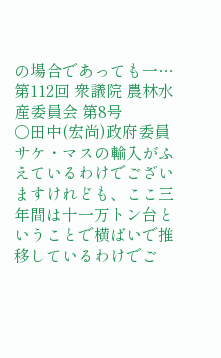の場合であっても一…
第112回 衆議院 農林水産委員会 第8号
○田中(宏尚)政府委員 サケ・マスの輸入がふえているわけでございますけれども、ここ三年間は十一万トン台ということで横ばいで推移しているわけでご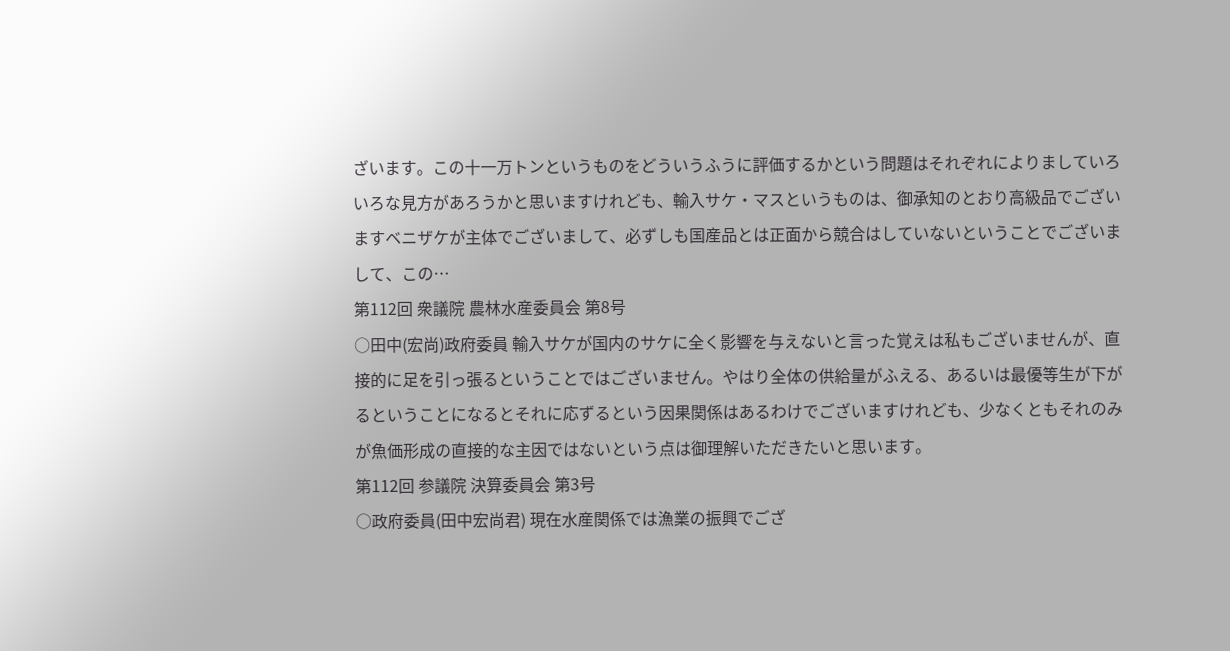ざいます。この十一万トンというものをどういうふうに評価するかという問題はそれぞれによりましていろいろな見方があろうかと思いますけれども、輸入サケ・マスというものは、御承知のとおり高級品でございますベニザケが主体でございまして、必ずしも国産品とは正面から競合はしていないということでございまして、この…
第112回 衆議院 農林水産委員会 第8号
○田中(宏尚)政府委員 輸入サケが国内のサケに全く影響を与えないと言った覚えは私もございませんが、直接的に足を引っ張るということではございません。やはり全体の供給量がふえる、あるいは最優等生が下がるということになるとそれに応ずるという因果関係はあるわけでございますけれども、少なくともそれのみが魚価形成の直接的な主因ではないという点は御理解いただきたいと思います。
第112回 参議院 決算委員会 第3号
○政府委員(田中宏尚君) 現在水産関係では漁業の振興でござ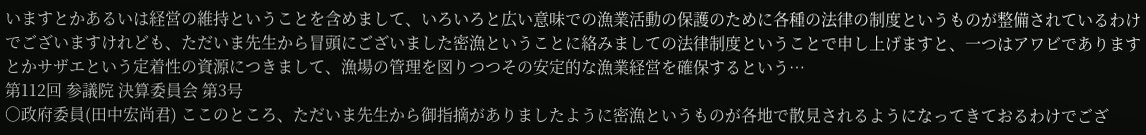いますとかあるいは経営の維持ということを含めまして、いろいろと広い意味での漁業活動の保護のために各種の法律の制度というものが整備されているわけでございますけれども、ただいま先生から冒頭にございました密漁ということに絡みましての法律制度ということで申し上げますと、一つはアワビでありますとかサザエという定着性の資源につきまして、漁場の管理を図りつつその安定的な漁業経営を確保するという…
第112回 参議院 決算委員会 第3号
○政府委員(田中宏尚君) ここのところ、ただいま先生から御指摘がありましたように密漁というものが各地で散見されるようになってきておるわけでござ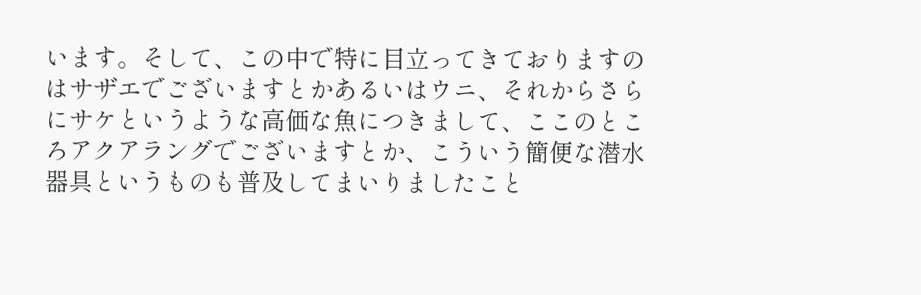います。そして、この中で特に目立ってきておりますのはサザエでございますとかあるいはウニ、それからさらにサケというような高価な魚につきまして、ここのところアクアラングでございますとか、こういう簡便な潜水器具というものも普及してまいりましたこと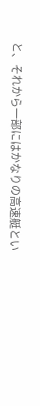と、それから一部にはかなりの高速艇とい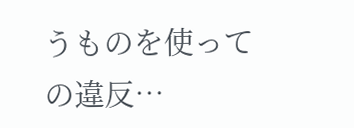うものを使っての違反…